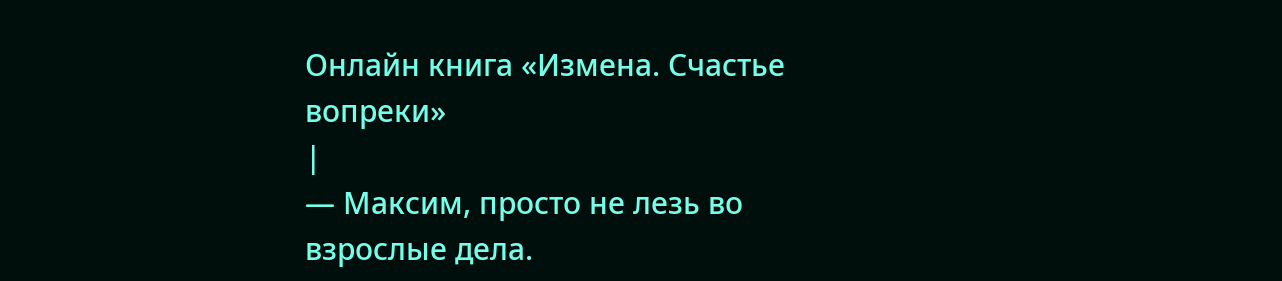Онлайн книга «Измена. Счастье вопреки»
|
— Максим, просто не лезь во взрослые дела.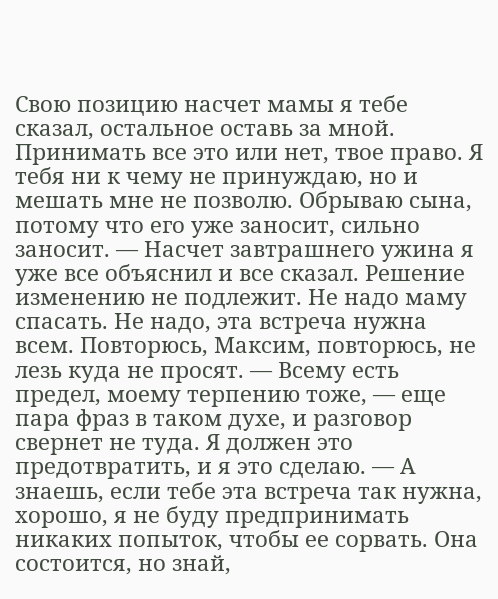Свою позицию насчет мамы я тебе сказал, остальное оставь за мной. Принимать все это или нет, твое право. Я тебя ни к чему не принуждаю, но и мешать мне не позволю. Обрываю сына, потому что его уже заносит, сильно заносит. — Насчет завтрашнего ужина я уже все объяснил и все сказал. Решение изменению не подлежит. Не надо маму спасать. Не надо, эта встреча нужна всем. Повторюсь, Максим, повторюсь, не лезь куда не просят. — Всему есть предел, моему терпению тоже, — еще пара фраз в таком духе, и разговор свернет не туда. Я должен это предотвратить, и я это сделаю. — А знаешь, если тебе эта встреча так нужна, хорошо, я не буду предпринимать никаких попыток, чтобы ее сорвать. Она состоится, но знай,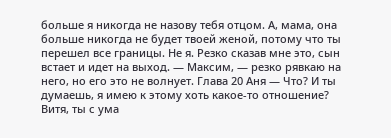больше я никогда не назову тебя отцом. А, мама, она больше никогда не будет твоей женой, потому что ты перешел все границы. Не я. Резко сказав мне это, сын встает и идет на выход. — Максим, — резко рявкаю на него, но его это не волнует. Глава 20 Аня — Что? И ты думаешь, я имею к этому хоть какое-то отношение? Витя, ты с ума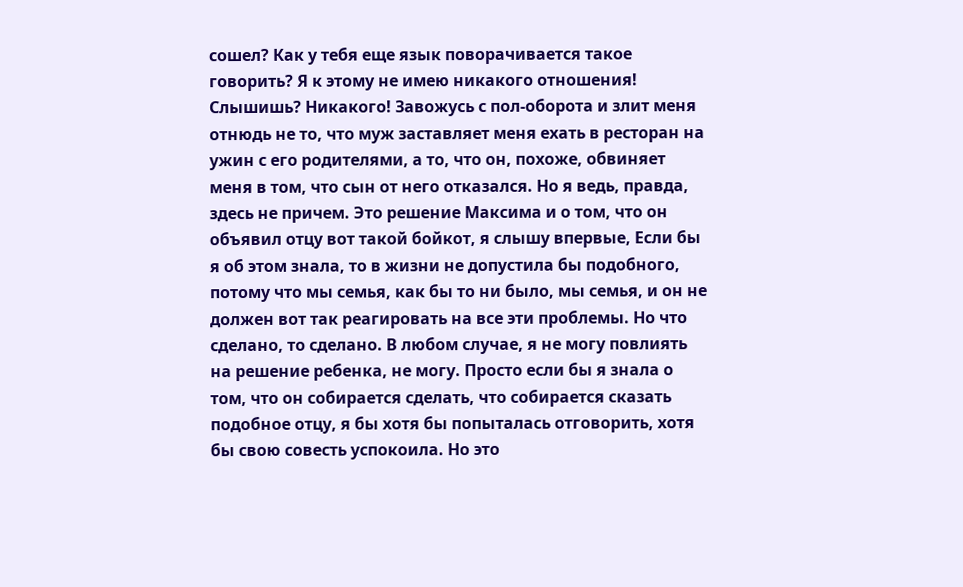сошел? Как у тебя еще язык поворачивается такое говорить? Я к этому не имею никакого отношения! Слышишь? Никакого! Завожусь с пол-оборота и злит меня отнюдь не то, что муж заставляет меня ехать в ресторан на ужин с его родителями, а то, что он, похоже, обвиняет меня в том, что сын от него отказался. Но я ведь, правда, здесь не причем. Это решение Максима и о том, что он объявил отцу вот такой бойкот, я слышу впервые, Если бы я об этом знала, то в жизни не допустила бы подобного, потому что мы семья, как бы то ни было, мы семья, и он не должен вот так реагировать на все эти проблемы. Но что сделано, то сделано. В любом случае, я не могу повлиять на решение ребенка, не могу. Просто если бы я знала о том, что он собирается сделать, что собирается сказать подобное отцу, я бы хотя бы попыталась отговорить, хотя бы свою совесть успокоила. Но это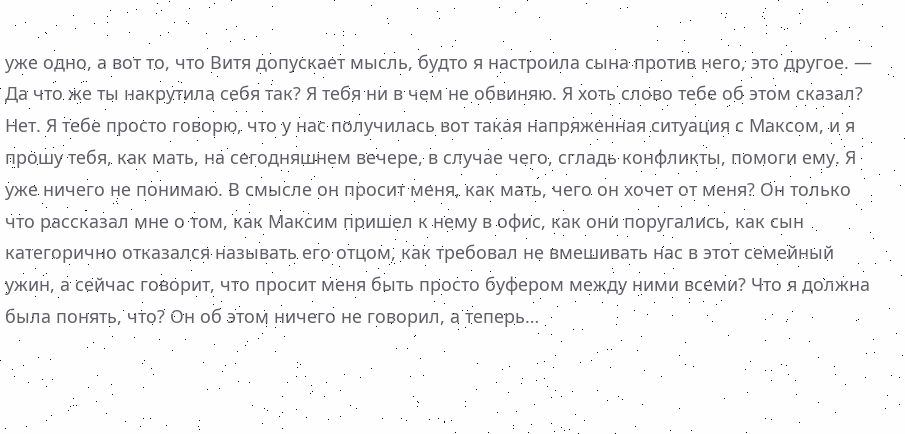уже одно, а вот то, что Витя допускает мысль, будто я настроила сына против него, это другое. — Да что же ты накрутила себя так? Я тебя ни в чем не обвиняю. Я хоть слово тебе об этом сказал? Нет. Я тебе просто говорю, что у нас получилась вот такая напряженная ситуация с Максом, и я прошу тебя, как мать, на сегодняшнем вечере, в случае чего, сгладь конфликты, помоги ему. Я уже ничего не понимаю. В смысле он просит меня, как мать, чего он хочет от меня? Он только что рассказал мне о том, как Максим пришел к нему в офис, как они поругались, как сын категорично отказался называть его отцом, как требовал не вмешивать нас в этот семейный ужин, а сейчас говорит, что просит меня быть просто буфером между ними всеми? Что я должна была понять, что? Он об этом ничего не говорил, а теперь…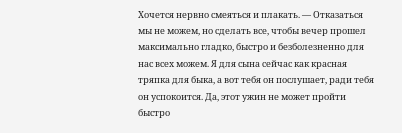Хочется нервно смеяться и плакать. — Отказаться мы не можем, но сделать все, чтобы вечер прошел максимально гладко, быстро и безболезненно для нас всех можем. Я для сына сейчас как красная тряпка для быка, а вот тебя он послушает, ради тебя он успокоится. Да, этот ужин не может пройти быстро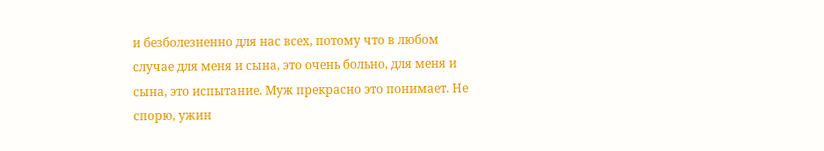и безболезненно для нас всех, потому что в любом случае для меня и сына, это очень больно, для меня и сына, это испытание. Муж прекрасно это понимает. Не спорю, ужин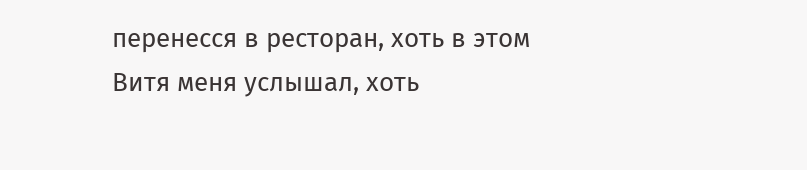перенесся в ресторан, хоть в этом Витя меня услышал, хоть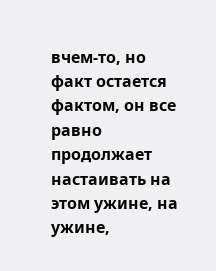вчем-то, но факт остается фактом, он все равно продолжает настаивать на этом ужине, на ужине,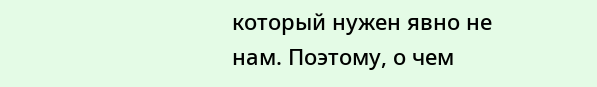который нужен явно не нам. Поэтому, о чем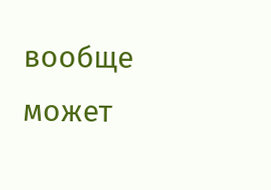вообще может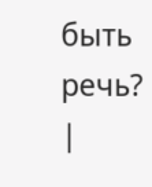быть речь? |